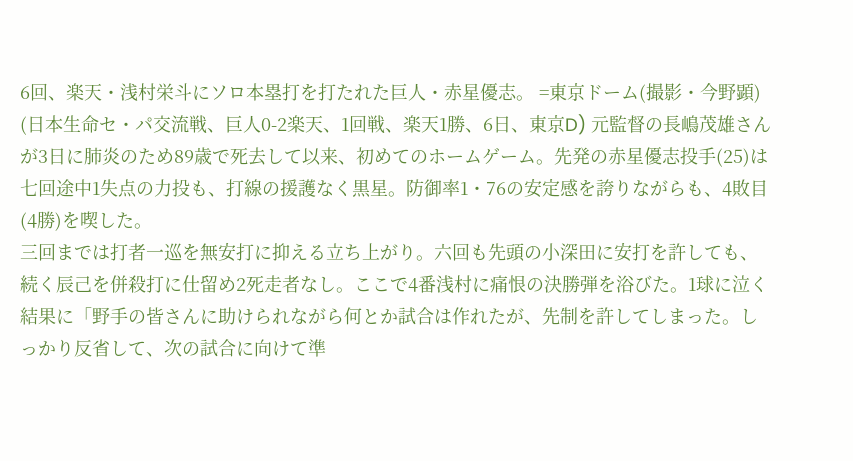6回、楽天・浅村栄斗にソロ本塁打を打たれた巨人・赤星優志。 =東京ドーム(撮影・今野顕) (日本生命セ・パ交流戦、巨人0-2楽天、1回戦、楽天1勝、6日、東京D) 元監督の長嶋茂雄さんが3日に肺炎のため89歳で死去して以来、初めてのホームゲーム。先発の赤星優志投手(25)は七回途中1失点の力投も、打線の援護なく黒星。防御率1・76の安定感を誇りながらも、4敗目(4勝)を喫した。
三回までは打者一巡を無安打に抑える立ち上がり。六回も先頭の小深田に安打を許しても、続く辰己を併殺打に仕留め2死走者なし。ここで4番浅村に痛恨の決勝弾を浴びた。1球に泣く結果に「野手の皆さんに助けられながら何とか試合は作れたが、先制を許してしまった。しっかり反省して、次の試合に向けて準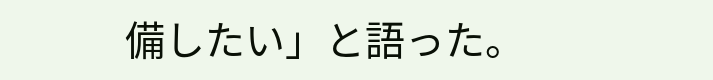備したい」と語った。